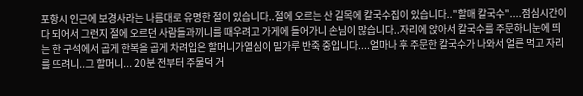포항시 인근에 보경사라는 나름대로 유명한 절이 있습니다..절에 오르는 산 길목에 칼국수집이 있습니다.."할매 칼국수"....점심시간이 다 되어서 그런지 절에 오르던 사람들과끼니를 때우려고 가게에 들어가니 손님이 많습니다..자리에 앉아서 칼국수를 주문하니눈에 띄는 한 구석에서 곱게 한복을 곱게 차려입은 할머니가열심이 밀가루 반죽 중입니다....얼마나 후 주문한 칼국수가 나와서 얼른 먹고 자리를 뜨려니..그 할머니... 20분 전부터 주물덕 거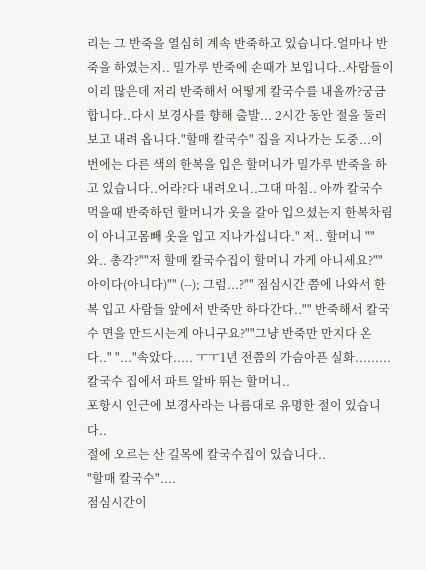리는 그 반죽을 열심히 계속 반죽하고 있습니다.얼마나 반죽을 하였는지.. 밀가루 반죽에 손때가 보입니다..사람들이 이리 많은데 저리 반죽해서 어떻게 칼국수를 내올까?궁금 합니다..다시 보경사를 향해 출발... 2시간 동안 절을 둘러보고 내려 옵니다."할매 칼국수" 집을 지나가는 도중...이번에는 다른 색의 한복을 입은 할머니가 밀가루 반죽을 하고 있습니다..어라?다 내려오니..그대 마침.. 아까 칼국수 먹을때 반죽하던 할머니가 옷을 갈아 입으셨는지 한복차림이 아니고몸빼 옷을 입고 지나가십니다." 저.. 할머니 "" 와.. 총각?""저 할매 칼국수집이 할머니 가게 아니세요?""아이다(아니다)"" (--); 그럼...?"" 점심시간 쯤에 나와서 한복 입고 사람들 앞에서 반죽만 하다간다.."" 반죽해서 칼국수 면을 만드시는게 아니구요?""그냥 반죽만 만지다 온다.." "..."속았다..... ㅜㅜ1년 전쯤의 가슴아픈 실화.........
칼국수 집에서 파트 알바 뛰는 할머니..
포항시 인근에 보경사라는 나름대로 유명한 절이 있습니다..
절에 오르는 산 길목에 칼국수집이 있습니다..
"할매 칼국수"....
점심시간이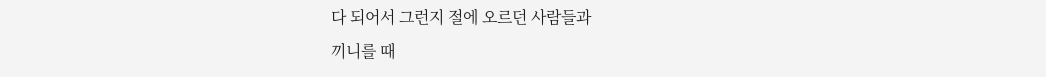다 되어서 그런지 절에 오르던 사람들과
끼니를 때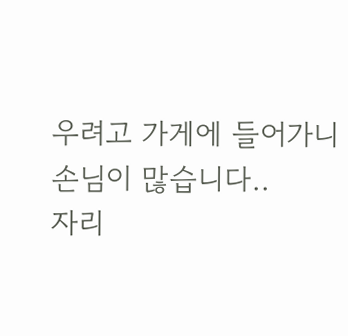우려고 가게에 들어가니 손님이 많습니다..
자리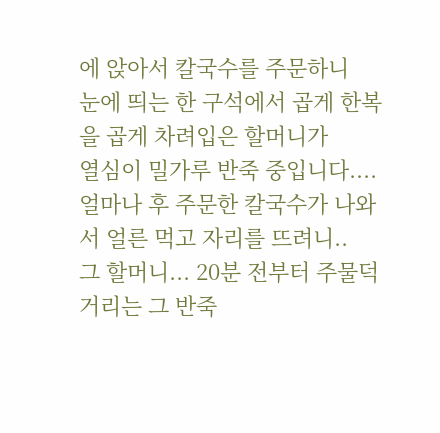에 앉아서 칼국수를 주문하니
눈에 띄는 한 구석에서 곱게 한복을 곱게 차려입은 할머니가
열심이 밀가루 반죽 중입니다....
얼마나 후 주문한 칼국수가 나와서 얼른 먹고 자리를 뜨려니..
그 할머니... 20분 전부터 주물덕 거리는 그 반죽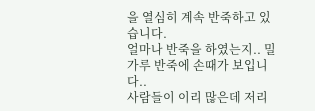을 열심히 계속 반죽하고 있습니다.
얼마나 반죽을 하였는지.. 밀가루 반죽에 손때가 보입니다..
사람들이 이리 많은데 저리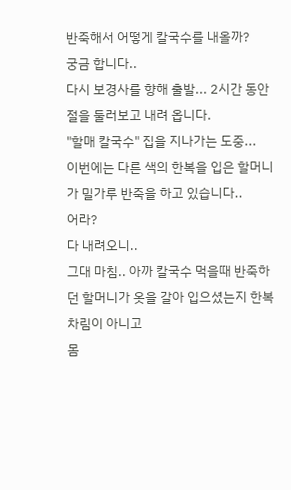반죽해서 어떻게 칼국수를 내올까?
궁금 합니다..
다시 보경사를 향해 출발... 2시간 동안 절을 둘러보고 내려 옵니다.
"할매 칼국수" 집을 지나가는 도중...
이번에는 다른 색의 한복을 입은 할머니가 밀가루 반죽을 하고 있습니다..
어라?
다 내려오니..
그대 마침.. 아까 칼국수 먹을때 반죽하던 할머니가 옷을 갈아 입으셨는지 한복차림이 아니고
몸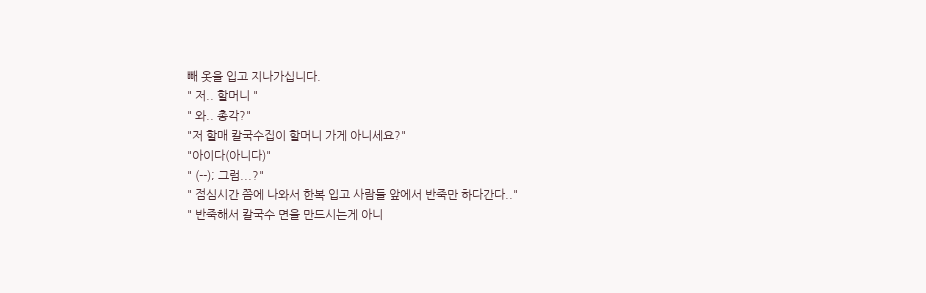빼 옷을 입고 지나가십니다.
" 저.. 할머니 "
" 와.. 총각?"
"저 할매 칼국수집이 할머니 가게 아니세요?"
"아이다(아니다)"
" (--); 그럼...?"
" 점심시간 쯤에 나와서 한복 입고 사람들 앞에서 반죽만 하다간다.."
" 반죽해서 칼국수 면을 만드시는게 아니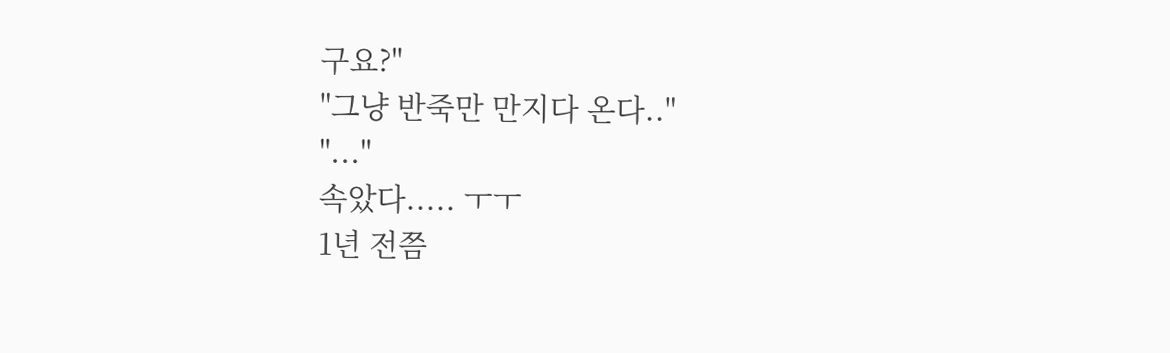구요?"
"그냥 반죽만 만지다 온다.."
"..."
속았다..... ㅜㅜ
1년 전쯤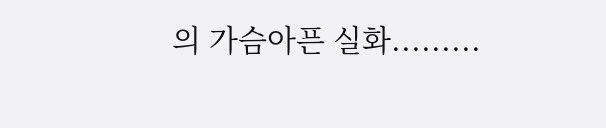의 가슴아픈 실화.........